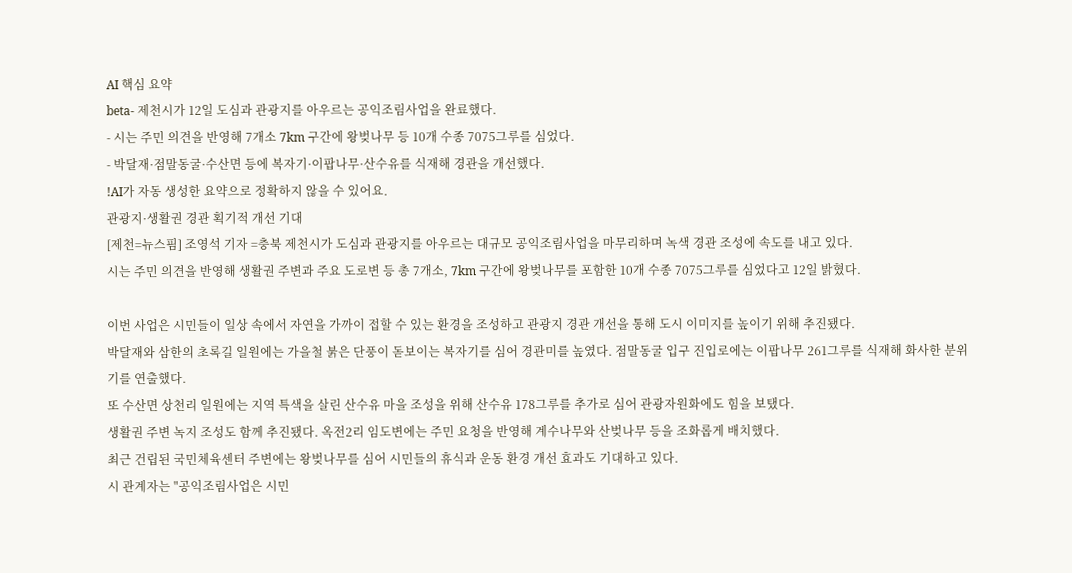AI 핵심 요약
beta- 제천시가 12일 도심과 관광지를 아우르는 공익조림사업을 완료했다.
- 시는 주민 의견을 반영해 7개소 7km 구간에 왕벚나무 등 10개 수종 7075그루를 심었다.
- 박달재·점말동굴·수산면 등에 복자기·이팝나무·산수유를 식재해 경관을 개선했다.
!AI가 자동 생성한 요약으로 정확하지 않을 수 있어요.
관광지·생활권 경관 획기적 개선 기대
[제천=뉴스핌] 조영석 기자 =충북 제천시가 도심과 관광지를 아우르는 대규모 공익조림사업을 마무리하며 녹색 경관 조성에 속도를 내고 있다.
시는 주민 의견을 반영해 생활권 주변과 주요 도로변 등 총 7개소, 7km 구간에 왕벚나무를 포함한 10개 수종 7075그루를 심었다고 12일 밝혔다.

이번 사업은 시민들이 일상 속에서 자연을 가까이 접할 수 있는 환경을 조성하고 관광지 경관 개선을 통해 도시 이미지를 높이기 위해 추진됐다.
박달재와 삼한의 초록길 일원에는 가을철 붉은 단풍이 돋보이는 복자기를 심어 경관미를 높였다. 점말동굴 입구 진입로에는 이팝나무 261그루를 식재해 화사한 분위기를 연출했다.
또 수산면 상천리 일원에는 지역 특색을 살린 산수유 마을 조성을 위해 산수유 178그루를 추가로 심어 관광자원화에도 힘을 보탰다.
생활권 주변 녹지 조성도 함께 추진됐다. 옥전2리 임도변에는 주민 요청을 반영해 계수나무와 산벚나무 등을 조화롭게 배치했다.
최근 건립된 국민체육센터 주변에는 왕벚나무를 심어 시민들의 휴식과 운동 환경 개선 효과도 기대하고 있다.
시 관계자는 "공익조림사업은 시민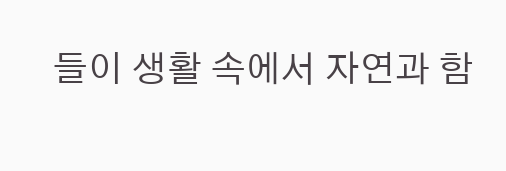들이 생활 속에서 자연과 함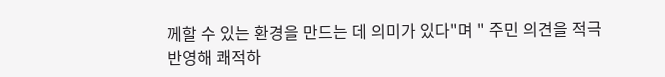께할 수 있는 환경을 만드는 데 의미가 있다"며 " 주민 의견을 적극 반영해 쾌적하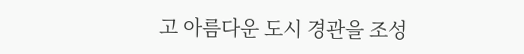고 아름다운 도시 경관을 조성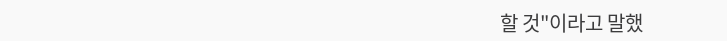할 것"이라고 말했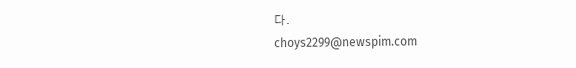다.
choys2299@newspim.com